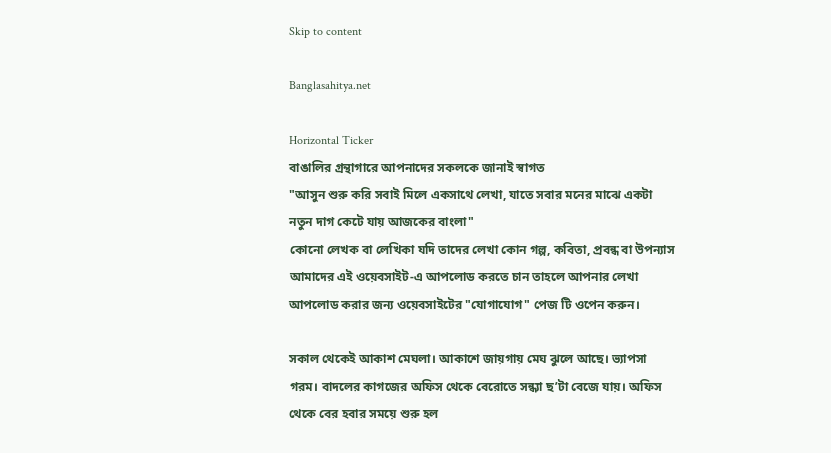Skip to content

Banglasahitya.net

Horizontal Ticker
বাঙালির গ্রন্থাগারে আপনাদের সকলকে জানাই স্বাগত
"আসুন শুরু করি সবাই মিলে একসাথে লেখা, যাতে সবার মনের মাঝে একটা নতুন দাগ কেটে যায় আজকের বাংলা"
কোনো লেখক বা লেখিকা যদি তাদের লেখা কোন গল্প, কবিতা, প্রবন্ধ বা উপন্যাস আমাদের এই ওয়েবসাইট-এ আপলোড করতে চান তাহলে আপনার লেখা আপলোড করার জন্য ওয়েবসাইটের "যোগাযোগ" পেজ টি ওপেন করুন।

সকাল থেকেই আকাশ মেঘলা। আকাশে জায়গায় মেঘ ঝুলে আছে। ভ্যাপসা গরম। বাদলের কাগজের অফিস থেকে বেরোতে সন্ধ্যা ছ’টা বেজে যায়। অফিস থেকে বের হবার সময়ে শুরু হল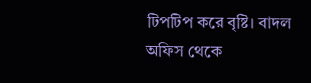টিপটিপ করে বৃষ্টি। বাদল অফিস থেকে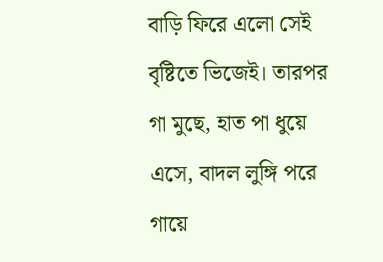বাড়ি ফিরে এলো সেই বৃষ্টিতে ভিজেই। তারপর গা মুছে, হাত পা ধুয়ে এসে, বাদল লুঙ্গি পরে গায়ে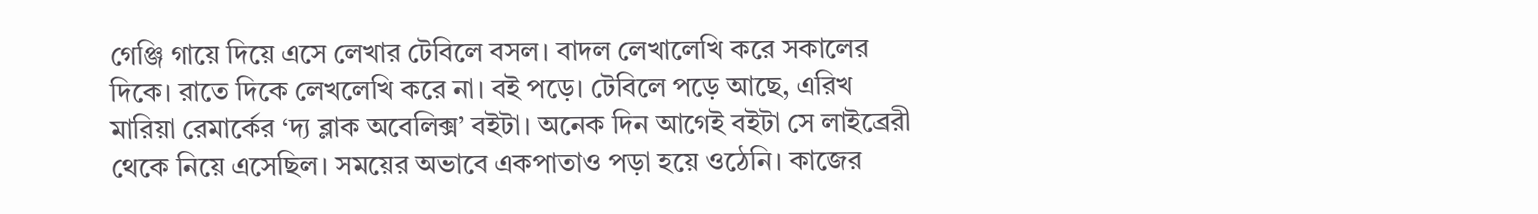গেঞ্জি গায়ে দিয়ে এসে লেখার টেবিলে বসল। বাদল লেখালেখি করে সকালের দিকে। রাতে দিকে লেখলেখি করে না। বই পড়ে। টেবিলে পড়ে আছে, এরিখ মারিয়া রেমার্কের ‘দ্য ব্লাক অবেলিক্স’ বইটা। অনেক দিন আগেই বইটা সে লাইব্রেরী থেকে নিয়ে এসেছিল। সময়ের অভাবে একপাতাও পড়া হয়ে ওঠেনি। কাজের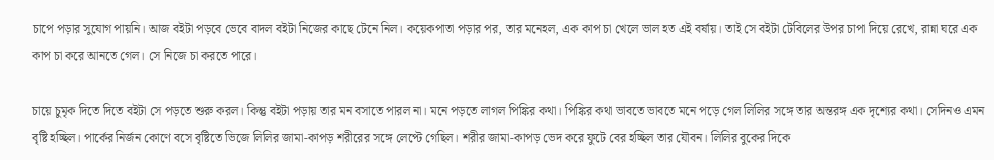চাপে পড়ার সুযোগ পায়নি। আজ বইটা পড়বে ভেবে বাদল বইটা নিজের কাছে টেনে নিল। কয়েকপাতা পড়ার পর, তার মনেহল, এক কাপ চা খেলে ভাল হত এই বর্ষায়। তাই সে বইটা টেবিলের উপর চাপা দিয়ে রেখে, রান্না ঘরে এক কাপ চা করে আনতে গেল। সে নিজে চা করতে পারে।

চায়ে চুমৃক দিতে দিতে বইটা সে পড়তে শুরু করল। কিন্তু বইটা পড়ায় তার মন বসাতে পারল না। মনে পড়তে লাগল পিঙ্কির কথা। পিঙ্কির কথা ভাবতে ভাবতে মনে পড়ে গেল লিলির সঙ্গে তার অন্তরঙ্গ এক দৃশ্যের কথা। সেদিনও এমন বৃষ্টি হচ্ছিল। পার্কের নির্জন কোণে বসে বৃষ্টিতে ভিজে লিলির জামা-কাপড় শরীরের সঙ্গে লেপ্টে গেছিল। শরীর জামা-কাপড় ভেদ করে ফুটে বের হচ্ছিল তার যৌবন। লিলির বুকের দিকে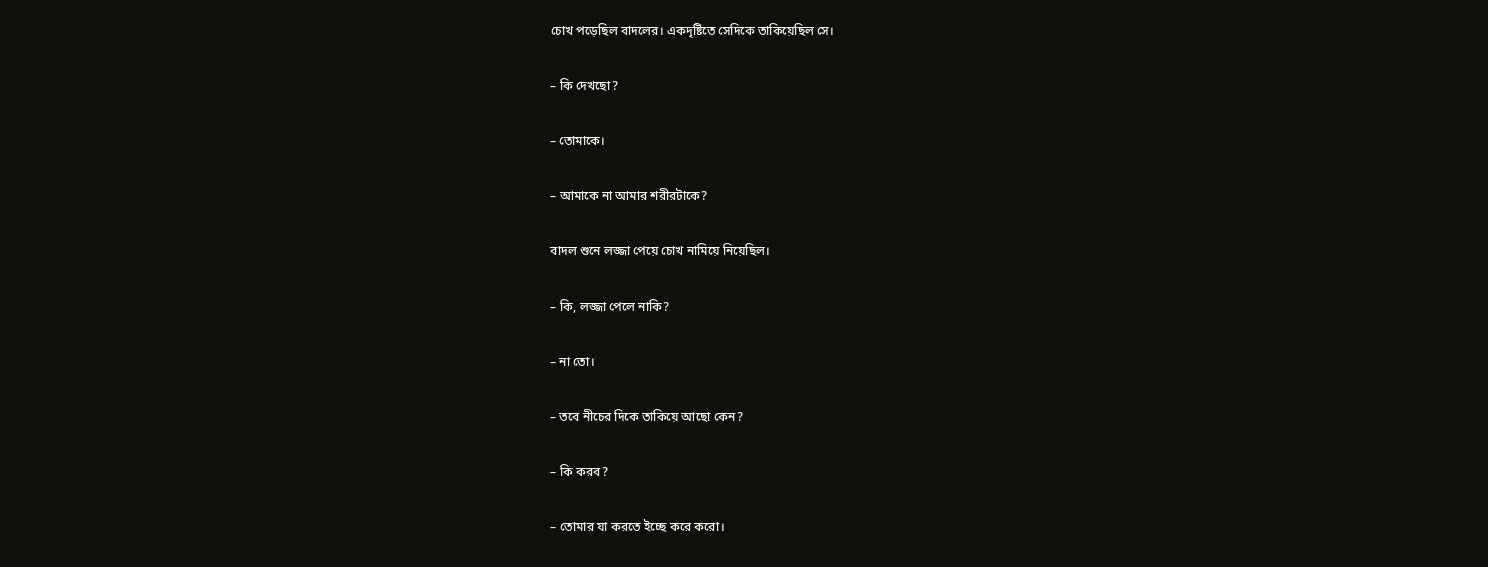চোখ পড়েছিল বাদলের। একদৃষ্টিতে সেদিকে তাকিয়েছিল সে।

– কি দেখছো?

– তোমাকে।

– আমাকে না আমার শরীরটাকে?

বাদল শুনে লজ্জা পেয়ে চোখ নামিয়ে নিয়েছিল।

– কি, লজ্জা পেলে নাকি?

– না তো।

– তবে নীচের দিকে তাকিয়ে আছো কেন?

– কি করব?

– তোমার যা করতে ইচ্ছে করে করো।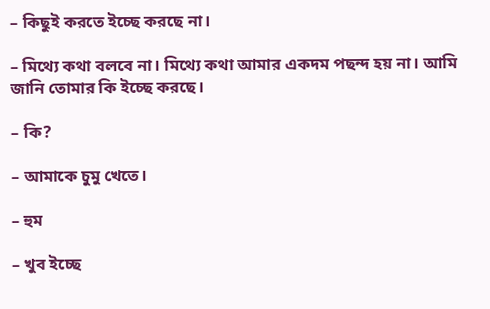– কিছুই করতে ইচ্ছে করছে না।

– মিথ্যে কথা বলবে না। মিথ্যে কথা আমার একদম পছন্দ হয় না। আমি জানি তোমার কি ইচ্ছে করছে।

– কি?

– আমাকে চুমু খেতে।

– হুম

– খুব ইচ্ছে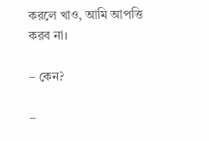করলে খাও, আমি আপত্তি করব না।

– কেন?

–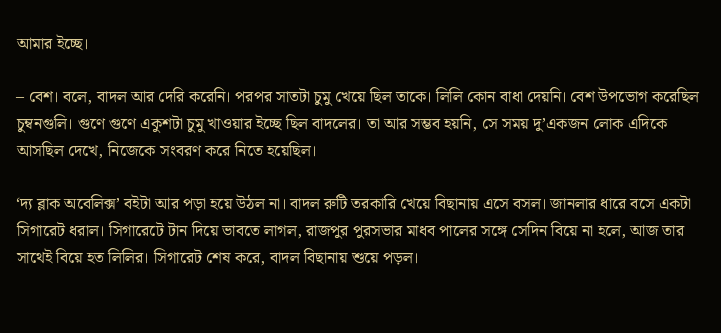আমার ইচ্ছে।

– বেশ। বলে, বাদল আর দেরি করেনি। পরপর সাতটা চুমু খেয়ে ছিল তাকে। লিলি কোন বাধা দেয়নি। বেশ উপভোগ করেছিল চুম্বনগুলি। গুণে গুণে একুশটা চুমু খাওয়ার ইচ্ছে ছিল বাদলের। তা আর সম্ভব হয়নি, সে সময় দু’একজন লোক এদিকে আসছিল দেখে, নিজেকে সংবরণ করে নিতে হয়েছিল।

‘দ্য ব্লাক অবেলিক্স’ বইটা আর পড়া হয়ে উঠল না। বাদল রুটি তরকারি খেয়ে বিছানায় এসে বসল। জানলার ধারে বসে একটা সিগারেট ধরাল। সিগারেটে টান দিয়ে ভাবতে লাগল, রাজপুর পুরসভার মাধব পালের সঙ্গে সেদিন বিয়ে না হলে, আজ তার সাথেই বিয়ে হত লিলির। সিগারেট শেষ করে, বাদল বিছানায় শুয়ে পড়ল।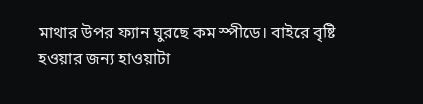মাথার উপর ফ্যান ঘুরছে কম স্পীডে। বাইরে বৃষ্টি হওয়ার জন্য হাওয়াটা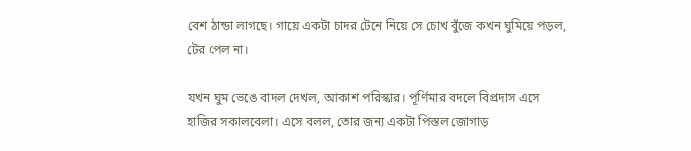বেশ ঠান্ডা লাগছে। গায়ে একটা চাদর টেনে নিয়ে সে চোখ বুঁজে কখন ঘুমিয়ে পড়ল, টের পেল না।

যখন ঘুম ভেঙে বাদল দেখল, আকাশ পরিস্কার। পূর্ণিমার বদলে বিপ্রদাস এসে হাজির সকালবেলা। এসে বলল, তোর জন্য একটা পিস্তল জোগাড়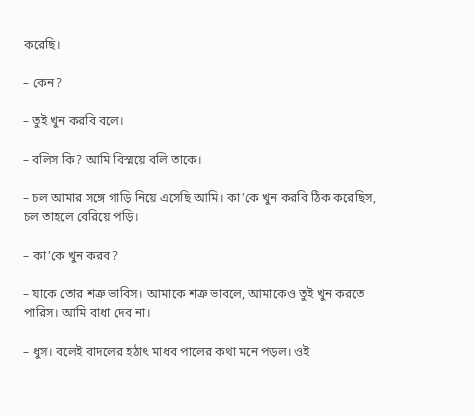করেছি।

– কেন?

– তুই খুন করবি বলে।

– বলিস কি? আমি বিস্ময়ে বলি তাকে।

– চল আমার সঙ্গে গাড়ি নিয়ে এসেছি আমি। কা’কে খুন করবি ঠিক করেছিস, চল তাহলে বেরিয়ে পড়ি।

– কা’কে খুন করব?

– যাকে তোর শত্রু ভাবিস। আমাকে শত্রু ভাবলে, আমাকেও তুই খুন করতে পারিস। আমি বাধা দেব না।

– ধুস। বলেই বাদলের হঠাৎ মাধব পালের কথা মনে পড়ল। ওই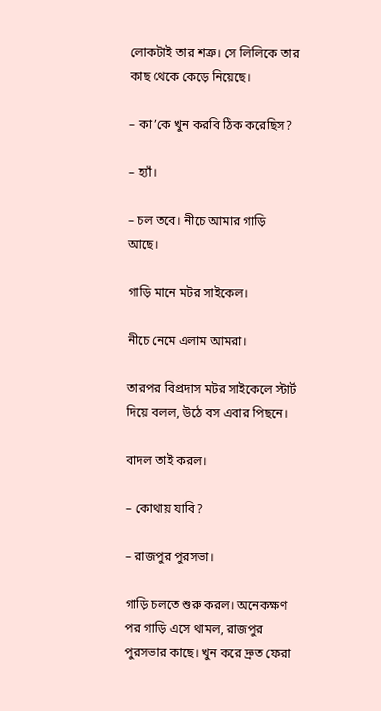লোকটাই তার শত্রু। সে লিলিকে তার কাছ থেকে কেড়ে নিয়েছে।

– কা’কে খুন করবি ঠিক করেছিস?

– হ্যাঁ।

– চল তবে। নীচে আমার গাড়ি আছে।

গাড়ি মানে মটর সাইকেল।

নীচে নেমে এলাম আমরা।

তারপর বিপ্রদাস মটর সাইকেলে স্টার্ট দিয়ে বলল, উঠে বস এবার পিছনে।

বাদল তাই করল।

– কোথায় যাবি?

– রাজপুর পুরসভা।

গাড়ি চলতে শুরু করল। অনেকক্ষণ পর গাড়ি এসে থামল, রাজপুর পুরসভার কাছে। খুন করে দ্রুত ফেরা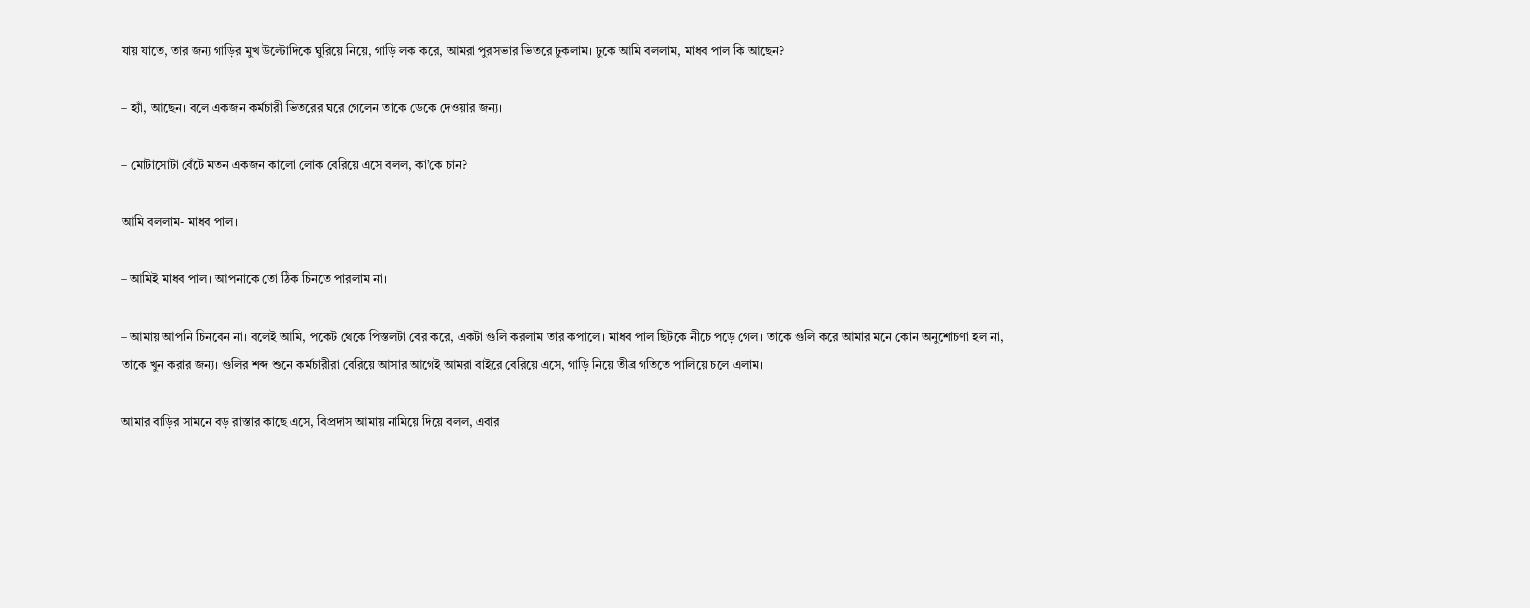যায় যাতে, তার জন্য গাড়ির মুখ উল্টোদিকে ঘুরিয়ে নিয়ে, গাড়ি লক করে, আমরা পুরসভার ভিতরে ঢুকলাম। ঢুকে আমি বললাম, মাধব পাল কি আছেন?

– হ্যাঁ, আছেন। বলে একজন কর্মচারী ভিতরের ঘরে গেলেন তাকে ডেকে দেওয়ার জন্য।

– মোটাসোটা বেঁটে মতন একজন কালো লোক বেরিয়ে এসে বলল, কা’কে চান?

আমি বললাম- মাধব পাল।

– আমিই মাধব পাল। আপনাকে তো ঠিক চিনতে পারলাম না।

– আমায় আপনি চিনবেন না। বলেই আমি, পকেট থেকে পিস্তলটা বের করে, একটা গুলি করলাম তার কপালে। মাধব পাল ছিটকে নীচে পড়ে গেল। তাকে গুলি করে আমার মনে কোন অনুশোচণা হল না, তাকে খুন করার জন্য। গুলির শব্দ শুনে কর্মচারীরা বেরিয়ে আসার আগেই আমরা বাইরে বেরিয়ে এসে, গাড়ি নিয়ে তীব্র গতিতে পালিয়ে চলে এলাম।

আমার বাড়ির সামনে বড় রাস্তার কাছে এসে, বিপ্রদাস আমায় নামিয়ে দিয়ে বলল, এবার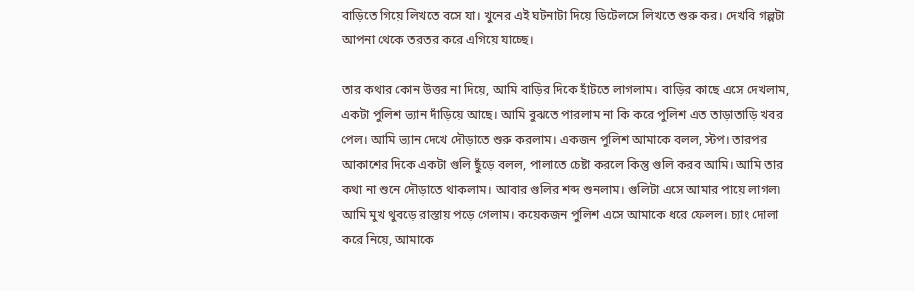বাড়িতে গিয়ে লিখতে বসে যা। খুনের এই ঘটনাটা দিয়ে ডিটেলসে লিখতে শুরু কর। দেখবি গল্পটা আপনা থেকে তরতর করে এগিয়ে যাচ্ছে।

তার কথার কোন উত্তর না দিয়ে, আমি বাড়ির দিকে হাঁটতে লাগলাম। বাড়ির কাছে এসে দেখলাম, একটা পুলিশ ভ্যান দাঁড়িয়ে আছে। আমি বুঝতে পারলাম না কি করে পুলিশ এত তাড়াতাড়ি খবর পেল। আমি ভ্যান দেখে দৌড়াতে শুরু করলাম। একজন পুলিশ আমাকে বলল, স্টপ। তারপর আকাশের দিকে একটা গুলি ছুঁড়ে বলল, পালাতে চেষ্টা করলে কিন্তু গুলি করব আমি। আমি তার কথা না শুনে দৌড়াতে থাকলাম। আবার গুলির শব্দ শুনলাম। গুলিটা এসে আমার পায়ে লাগল৷ আমি মুখ থুবড়ে রাস্তায় পড়ে গেলাম। কয়েকজন পুলিশ এসে আমাকে ধরে ফেলল। চ্যাং দোলা করে নিয়ে, আমাকে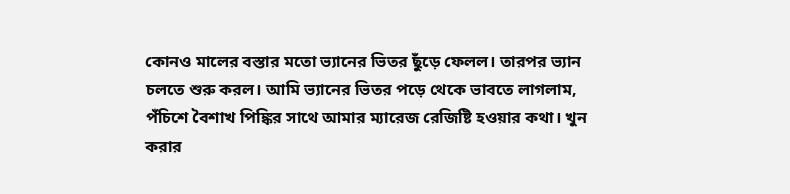কোনও মালের বস্তার মতো ভ্যানের ভিতর ছুঁড়ে ফেলল। তারপর ভ্যান চলতে শুরু করল। আমি ভ্যানের ভিতর পড়ে থেকে ভাবতে লাগলাম, পঁচিশে বৈশাখ পিঙ্কির সাথে আমার ম্যারেজ রেজিষ্টি হওয়ার কথা। খুন করার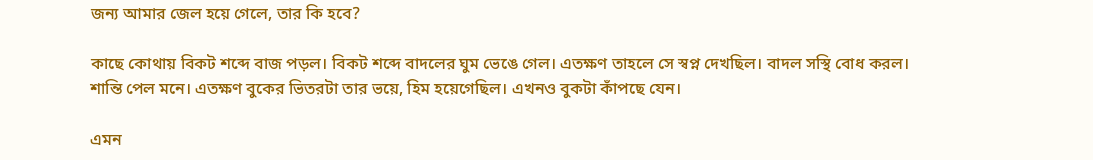জন্য আমার জেল হয়ে গেলে, তার কি হবে?

কাছে কোথায় বিকট শব্দে বাজ পড়ল। বিকট শব্দে বাদলের ঘুম ভেঙে গেল। এতক্ষণ তাহলে সে স্বপ্ন দেখছিল। বাদল সস্থি বোধ করল। শান্তি পেল মনে। এতক্ষণ বুকের ভিতরটা তার ভয়ে, হিম হয়েগেছিল। এখনও বুকটা কাঁপছে যেন।

এমন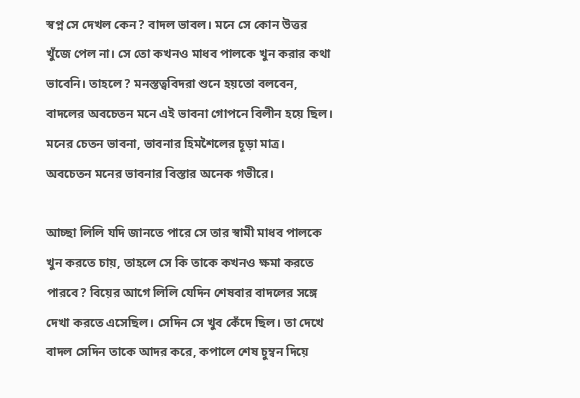স্বপ্ন সে দেখল কেন? বাদল ভাবল। মনে সে কোন উত্তর খুঁজে পেল না। সে তো কখনও মাধব পালকে খুন করার কথা ভাবেনি। তাহলে? মনস্তত্ববিদরা শুনে হয়তো বলবেন, বাদলের অবচেতন মনে এই ভাবনা গোপনে বিলীন হয়ে ছিল। মনের চেতন ভাবনা, ভাবনার হিমশৈলের চূড়া মাত্র। অবচেতন মনের ভাবনার বিস্তার অনেক গভীরে।

আচ্ছা লিলি যদি জানতে পারে সে তার স্বামী মাধব পালকে খুন করতে চায়, তাহলে সে কি তাকে কখনও ক্ষমা করতে পারবে? বিয়ের আগে লিলি যেদিন শেষবার বাদলের সঙ্গে দেখা করতে এসেছিল। সেদিন সে খুব কেঁদে ছিল। তা দেখে বাদল সেদিন তাকে আদর করে, কপালে শেষ চুম্বন দিয়ে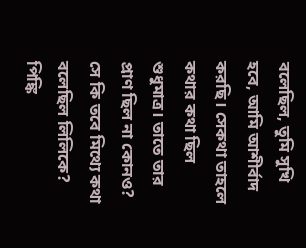বলেছিল, তুমি সুখি হবে, আমি আশীর্বাদ করছি। সেকথা তাহলে কথার কথা ছিল শুধুমাত্র। তাতে তার প্রাণ ছিল না কোনও? সে কি তবে মিথ্যে কথা বলেছিল লিলিকে? পিঙ্কি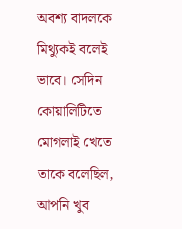অবশ্য বাদলকে মিথ্যুকই বলেই ভাবে। সেদিন কোয়ালিটিতে মোগলাই খেতে তাকে বলেছিল, আপনি খুব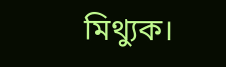মিথ্যুক।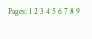Pages: 1 2 3 4 5 6 7 8 9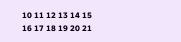10 11 12 13 14 15 16 17 18 19 20 21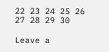22 23 24 25 26 27 28 29 30

Leave a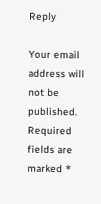Reply

Your email address will not be published. Required fields are marked *